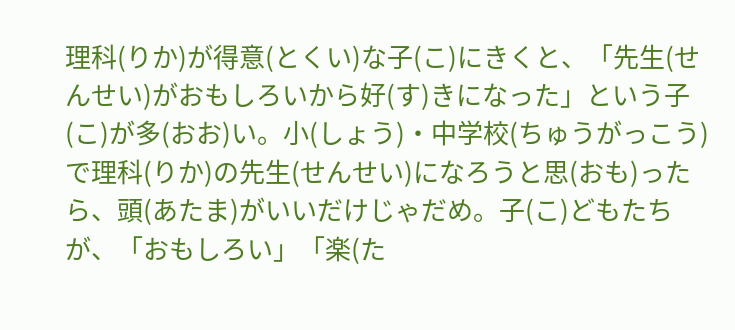理科(りか)が得意(とくい)な子(こ)にきくと、「先生(せんせい)がおもしろいから好(す)きになった」という子(こ)が多(おお)い。小(しょう)・中学校(ちゅうがっこう)で理科(りか)の先生(せんせい)になろうと思(おも)ったら、頭(あたま)がいいだけじゃだめ。子(こ)どもたちが、「おもしろい」「楽(た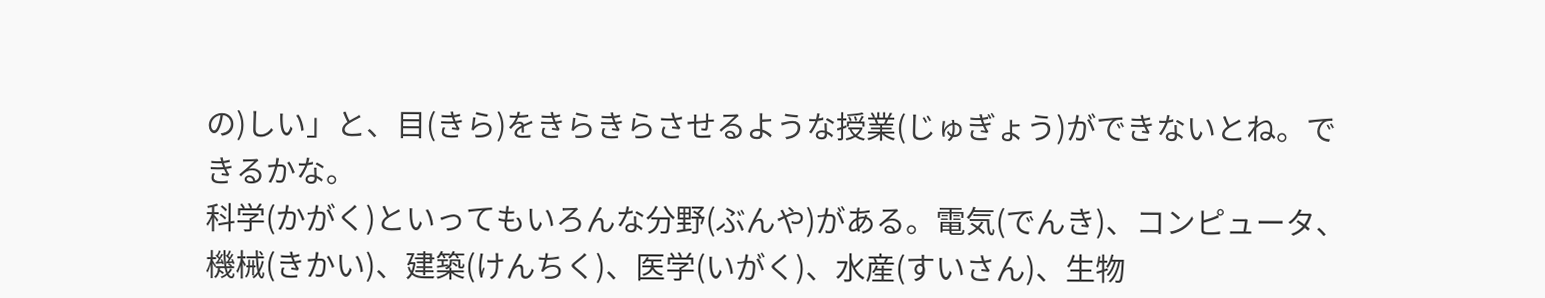の)しい」と、目(きら)をきらきらさせるような授業(じゅぎょう)ができないとね。できるかな。
科学(かがく)といってもいろんな分野(ぶんや)がある。電気(でんき)、コンピュータ、機械(きかい)、建築(けんちく)、医学(いがく)、水産(すいさん)、生物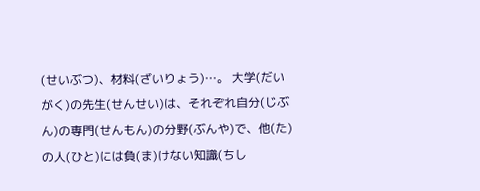(せいぶつ)、材料(ざいりょう)…。 大学(だいがく)の先生(せんせい)は、それぞれ自分(じぶん)の専門(せんもん)の分野(ぶんや)で、他(た)の人(ひと)には負(ま)けない知識(ちし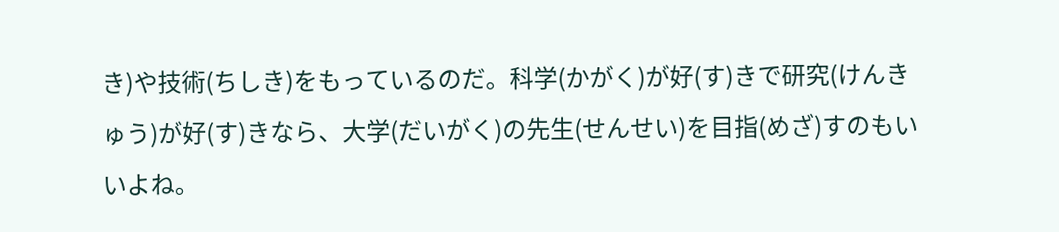き)や技術(ちしき)をもっているのだ。科学(かがく)が好(す)きで研究(けんきゅう)が好(す)きなら、大学(だいがく)の先生(せんせい)を目指(めざ)すのもいいよね。